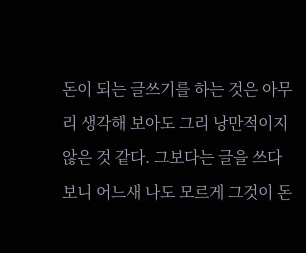돈이 되는 글쓰기를 하는 것은 아무리 생각해 보아도 그리 낭만적이지 않은 것 같다. 그보다는 글을 쓰다 보니 어느새 나도 모르게 그것이 돈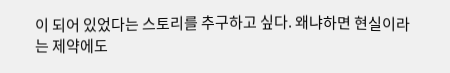이 되어 있었다는 스토리를 추구하고 싶다. 왜냐하면 현실이라는 제약에도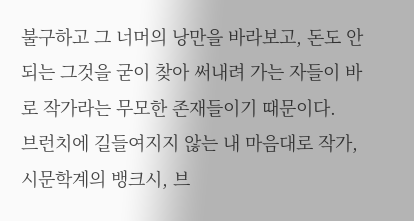불구하고 그 너머의 낭만을 바라보고, 돈도 안 되는 그것을 굳이 찾아 써내려 가는 자들이 바로 작가라는 무모한 존재들이기 때문이다.
브런치에 길들여지지 않는 내 마음대로 작가, 시문학계의 뱅크시, 브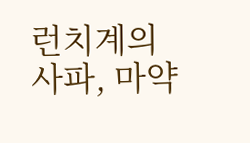런치계의 사파, 마약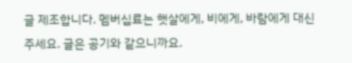글 제조합니다. 멤버십료는 햇살에게, 비에게, 바람에게 대신 주세요. 글은 공기와 같으니까요.